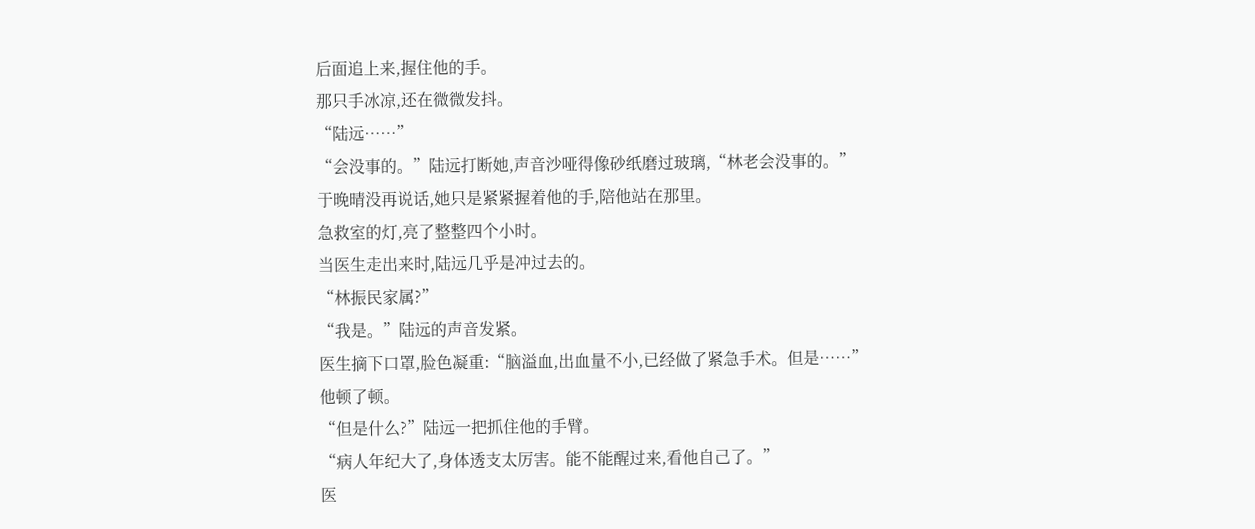后面追上来,握住他的手。
那只手冰凉,还在微微发抖。
“陆远……”
“会没事的。”陆远打断她,声音沙哑得像砂纸磨过玻璃,“林老会没事的。”
于晚晴没再说话,她只是紧紧握着他的手,陪他站在那里。
急救室的灯,亮了整整四个小时。
当医生走出来时,陆远几乎是冲过去的。
“林振民家属?”
“我是。”陆远的声音发紧。
医生摘下口罩,脸色凝重:“脑溢血,出血量不小,已经做了紧急手术。但是……”
他顿了顿。
“但是什么?”陆远一把抓住他的手臂。
“病人年纪大了,身体透支太厉害。能不能醒过来,看他自己了。”
医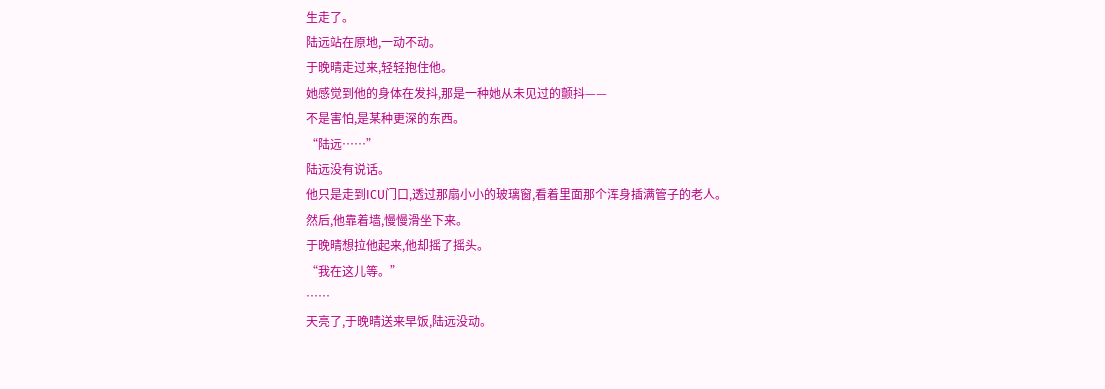生走了。
陆远站在原地,一动不动。
于晚晴走过来,轻轻抱住他。
她感觉到他的身体在发抖,那是一种她从未见过的颤抖——
不是害怕,是某种更深的东西。
“陆远……”
陆远没有说话。
他只是走到ICU门口,透过那扇小小的玻璃窗,看着里面那个浑身插满管子的老人。
然后,他靠着墙,慢慢滑坐下来。
于晚晴想拉他起来,他却摇了摇头。
“我在这儿等。”
……
天亮了,于晚晴送来早饭,陆远没动。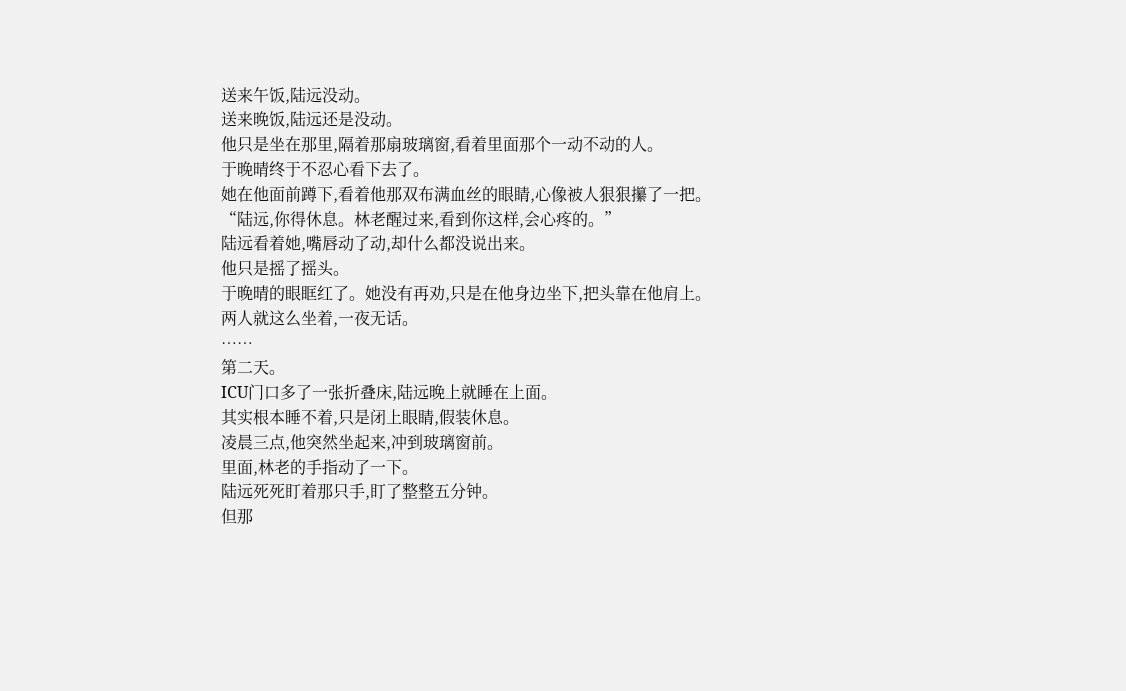送来午饭,陆远没动。
送来晚饭,陆远还是没动。
他只是坐在那里,隔着那扇玻璃窗,看着里面那个一动不动的人。
于晚晴终于不忍心看下去了。
她在他面前蹲下,看着他那双布满血丝的眼睛,心像被人狠狠攥了一把。
“陆远,你得休息。林老醒过来,看到你这样,会心疼的。”
陆远看着她,嘴唇动了动,却什么都没说出来。
他只是摇了摇头。
于晚晴的眼眶红了。她没有再劝,只是在他身边坐下,把头靠在他肩上。
两人就这么坐着,一夜无话。
……
第二天。
ICU门口多了一张折叠床,陆远晚上就睡在上面。
其实根本睡不着,只是闭上眼睛,假装休息。
凌晨三点,他突然坐起来,冲到玻璃窗前。
里面,林老的手指动了一下。
陆远死死盯着那只手,盯了整整五分钟。
但那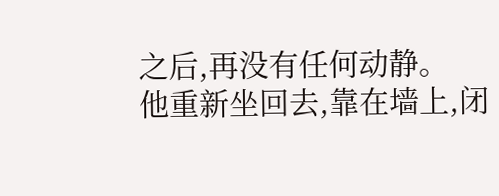之后,再没有任何动静。
他重新坐回去,靠在墙上,闭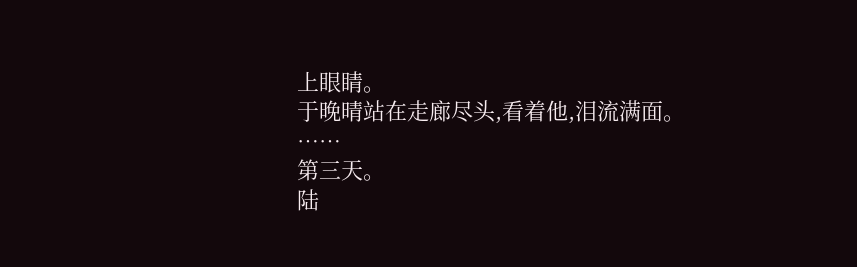上眼睛。
于晚晴站在走廊尽头,看着他,泪流满面。
……
第三天。
陆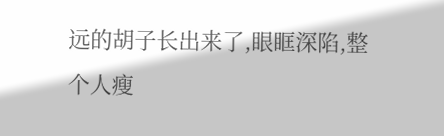远的胡子长出来了,眼眶深陷,整个人瘦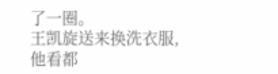了一圈。
王凯旋送来换洗衣服,他看都